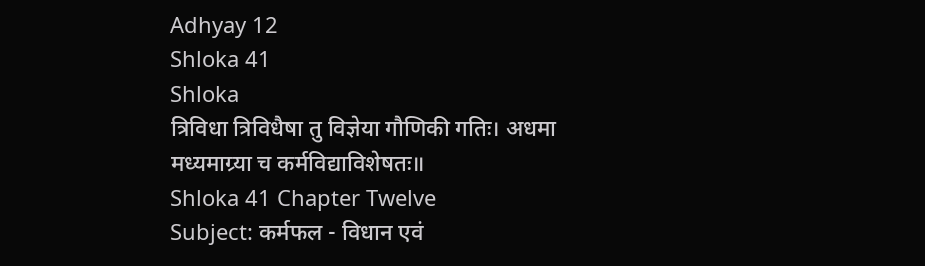Adhyay 12
Shloka 41
Shloka
त्रिविधा त्रिविधैषा तु विज्ञेया गौणिकी गतिः। अधमा मध्यमाग्र्या च कर्मविद्याविशेषतः॥
Shloka 41 Chapter Twelve
Subject: कर्मफल - विधान एवं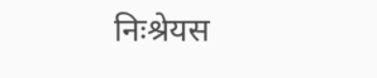निःश्रेयस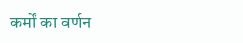कर्मों का वर्णन